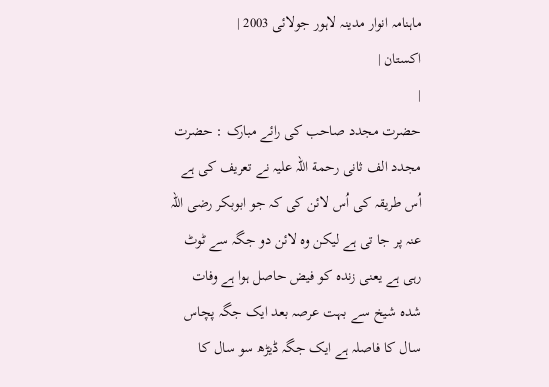ماہنامہ انوار مدینہ لاہور جولائی 2003 |
اكستان |
|
حضرت مجدد صاحب کی رائے مبارک : حضرت مجدد الف ثانی رحمة اللہ علیہ نے تعریف کی ہے اُس طریقہ کی اُس لائن کی کہ جو ابوبکر رضی اللہ عنہ پر جا تی ہے لیکن وہ لائن دو جگہ سے ٹوٹ رہی ہے یعنی زندہ کو فیض حاصل ہوا ہے وفات شدہ شیخ سے بہت عرصہ بعد ایک جگہ پچاس سال کا فاصلہ ہے ایک جگہ ڈیڑھ سو سال کا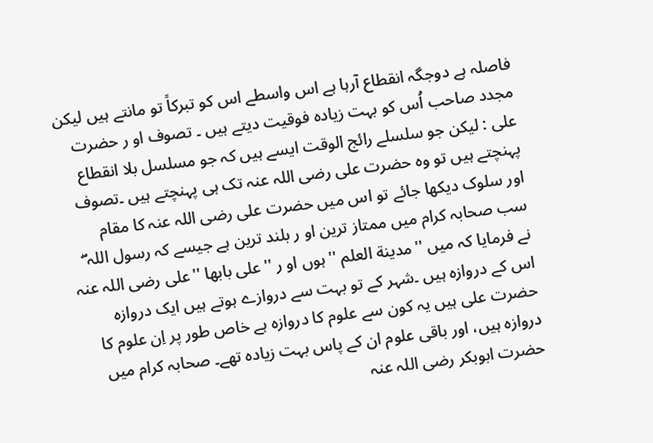فاصلہ ہے دوجگہ انقطاع آرہا ہے اس واسطے اس کو تبرکاً تو مانتے ہیں لیکن مجدد صاحب اُس کو بہت زیادہ فوقیت دیتے ہیں ۔ تصوف او ر حضرت علی : لیکن جو سلسلے رائج الوقت ایسے ہیں کہ جو مسلسل بلا انقطاع پہنچتے ہیں تو وہ حضرت علی رضی اللہ عنہ تک ہی پہنچتے ہیں ۔تصوف اور سلوک دیکھا جائے تو اس میں حضرت علی رضی اللہ عنہ کا مقام سب صحابہ کرام میں ممتاز ترین او ر بلند ترین ہے جیسے کہ رسول اللہ ۖ نے فرمایا کہ میں ''مدینة العلم '' ہوں او ر ''علی بابھا ''علی رضی اللہ عنہ اس کے دروازہ ہیں ۔شہر کے تو بہت سے دروازے ہوتے ہیں ایک دروازہ حضرت علی ہیں یہ کون سے علوم کا دروازہ ہے خاص طور پر اِن علوم کا دروازہ ہیں، اور باقی علوم ان کے پاس بہت زیادہ تھے۔ صحابہ کرام میں حضرت ابوبکر رضی اللہ عنہ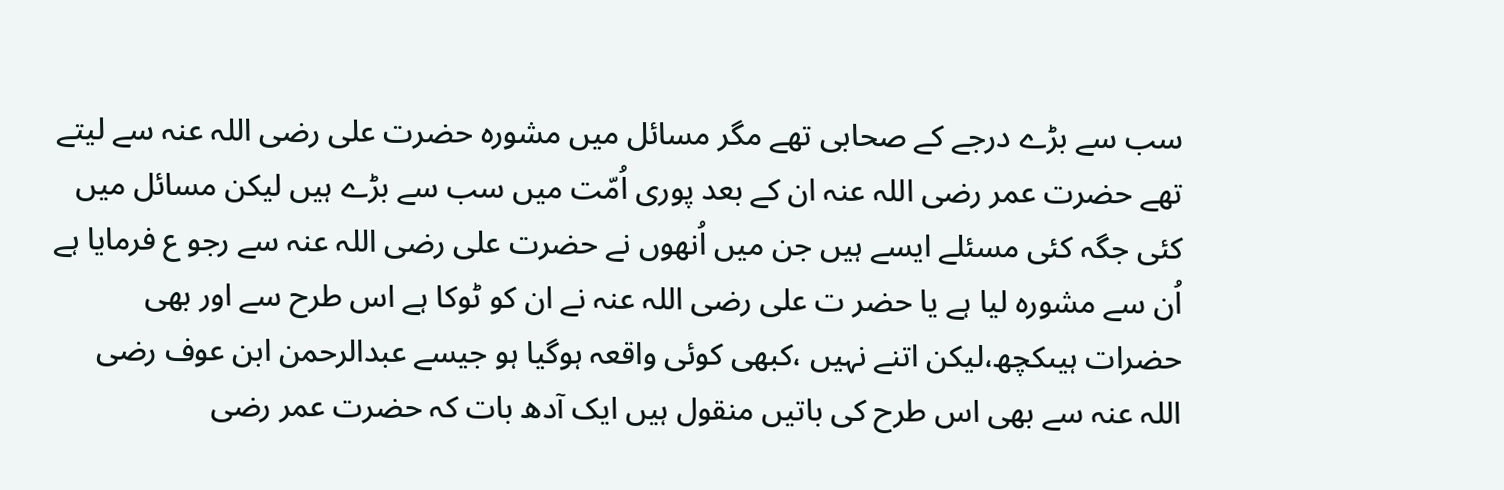سب سے بڑے درجے کے صحابی تھے مگر مسائل میں مشورہ حضرت علی رضی اللہ عنہ سے لیتے تھے حضرت عمر رضی اللہ عنہ ان کے بعد پوری اُمّت میں سب سے بڑے ہیں لیکن مسائل میں کئی جگہ کئی مسئلے ایسے ہیں جن میں اُنھوں نے حضرت علی رضی اللہ عنہ سے رجو ع فرمایا ہے اُن سے مشورہ لیا ہے یا حضر ت علی رضی اللہ عنہ نے ان کو ٹوکا ہے اس طرح سے اور بھی حضرات ہیںکچھ،لیکن اتنے نہیں ،کبھی کوئی واقعہ ہوگیا ہو جیسے عبدالرحمن ابن عوف رضی اللہ عنہ سے بھی اس طرح کی باتیں منقول ہیں ایک آدھ بات کہ حضرت عمر رضی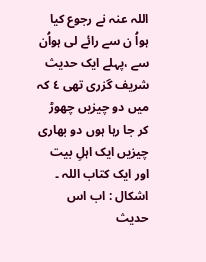اللہ عنہ نے رجوع کیا ہواُ ن سے رائے لی ہواُن سے ،پہلے ایک حدیث شریف گزری تھی ٤ کہ میں دو چیزیں چھوڑ کر جا رہا ہوں دو بھاری چیزیں ایک اہلِ بیت اور ایک کتاب اللہ ۔ اشکال : اب اس حدیث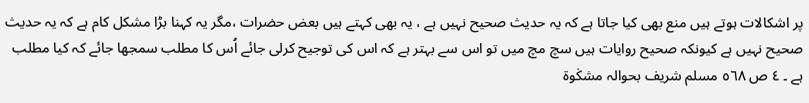پر اشکالات ہوتے ہیں منع بھی کیا جاتا ہے کہ یہ حدیث صحیح نہیں ہے ، یہ بھی کہتے ہیں بعض حضرات ،مگر یہ کہنا بڑا مشکل کام ہے کہ یہ حدیث صحیح نہیں ہے کیونکہ صحیح روایات ہیں سچ مچ میں تو اس سے بہتر ہے کہ اس کی توجیح کرلی جائے اُس کا مطلب سمجھا جائے کہ کیا مطلب ہے ۔ ٤ ص ٥٦٨ مسلم شریف بحوالہ مشکٰوة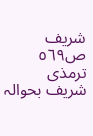شریف ص٥٦٩ ترمذی شریف بحوالہ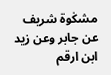مشکٰوة شریف عن جابر وعن زید ابن ارقم